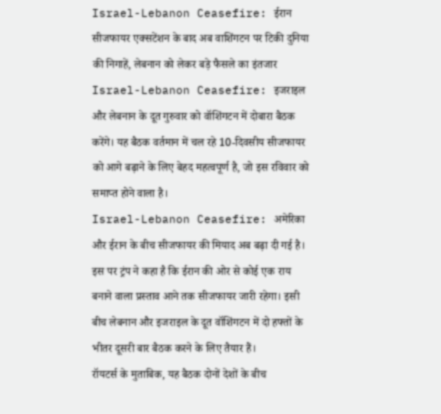Israel-Lebanon Ceasefire: ईरान सीजफायर एक्सटेंशन के बाद अब वाशिंगटन पर टिकी दुनिया की निगाहें, लेबनान को लेकर बड़े फैसले का इंतजार
Israel-Lebanon Ceasefire: इजराइल और लेबनान के दूत गुरुवार को वॉशिंगटन में दोबारा बैठक करेंगे। यह बैठक वर्तमान में चल रहे 10-दिवसीय सीजफायर को आगे बढ़ाने के लिए बेहद महत्वपूर्ण है, जो इस रविवार को समाप्त होने वाला है।
Israel-Lebanon Ceasefire: अमेरिका और ईरान के बीच सीजफायर की मियाद अब बढ़ा दी गई है। इस पर ट्रंप ने कहा है कि ईरान की ओर से कोई एक राय बनाने वाला प्रस्ताव आने तक सीजफायर जारी रहेगा। इसी बीच लेबनान और इजराइल के दूत वॉशिंगटन में दो हफ्तों के भीतर दूसरी बार बैठक करने के लिए तैयार हैं।
रॉयटर्स के मुताबिक, यह बैठक दोनों देशों के बीच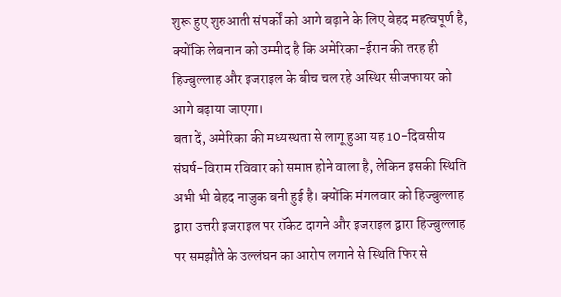शुरू हुए शुरुआती संपर्कों को आगे बढ़ाने के लिए बेहद महत्वपूर्ण है, क्योंकि लेबनान को उम्मीद है कि अमेरिका-ईरान की तरह ही हिज्बुल्लाह और इजराइल के बीच चल रहे अस्थिर सीजफायर को आगे बढ़ाया जाएगा।
बता दें, अमेरिका की मध्यस्थता से लागू हुआ यह 10-दिवसीय संघर्ष-विराम रविवार को समाप्त होने वाला है, लेकिन इसकी स्थिति अभी भी बेहद नाजुक बनी हुई है। क्योंकि मंगलवार को हिज्बुल्लाह द्वारा उत्तरी इजराइल पर रॉकेट दागने और इजराइल द्वारा हिज्बुल्लाह पर समझौते के उल्लंघन का आरोप लगाने से स्थिति फिर से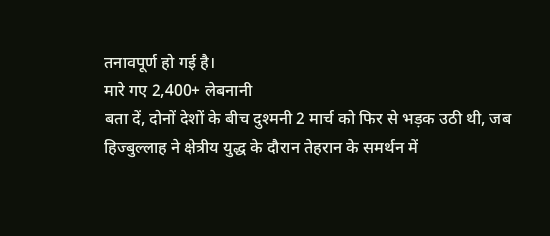तनावपूर्ण हो गई है।
मारे गए 2,400+ लेबनानी
बता दें, दोनों देशों के बीच दुश्मनी 2 मार्च को फिर से भड़क उठी थी, जब हिज्बुल्लाह ने क्षेत्रीय युद्ध के दौरान तेहरान के समर्थन में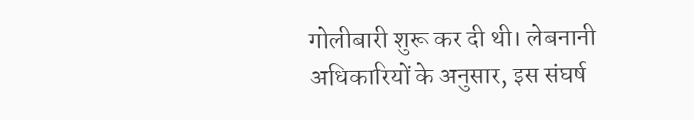गोलीबारी शुरू कर दी थी। लेबनानी अधिकारियों के अनुसार, इस संघर्ष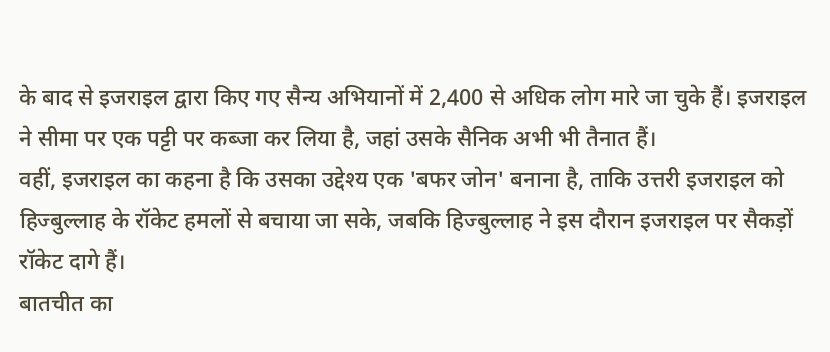के बाद से इजराइल द्वारा किए गए सैन्य अभियानों में 2,400 से अधिक लोग मारे जा चुके हैं। इजराइल ने सीमा पर एक पट्टी पर कब्जा कर लिया है, जहां उसके सैनिक अभी भी तैनात हैं।
वहीं, इजराइल का कहना है कि उसका उद्देश्य एक 'बफर जोन' बनाना है, ताकि उत्तरी इजराइल को हिज्बुल्लाह के रॉकेट हमलों से बचाया जा सके, जबकि हिज्बुल्लाह ने इस दौरान इजराइल पर सैकड़ों रॉकेट दागे हैं।
बातचीत का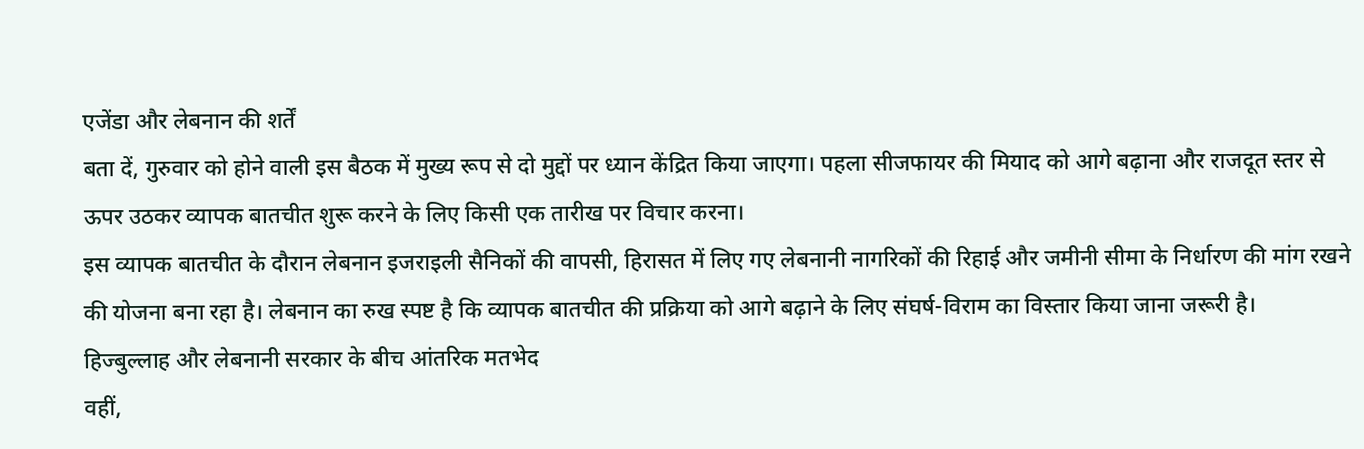एजेंडा और लेबनान की शर्तें
बता दें, गुरुवार को होने वाली इस बैठक में मुख्य रूप से दो मुद्दों पर ध्यान केंद्रित किया जाएगा। पहला सीजफायर की मियाद को आगे बढ़ाना और राजदूत स्तर से ऊपर उठकर व्यापक बातचीत शुरू करने के लिए किसी एक तारीख पर विचार करना।
इस व्यापक बातचीत के दौरान लेबनान इजराइली सैनिकों की वापसी, हिरासत में लिए गए लेबनानी नागरिकों की रिहाई और जमीनी सीमा के निर्धारण की मांग रखने की योजना बना रहा है। लेबनान का रुख स्पष्ट है कि व्यापक बातचीत की प्रक्रिया को आगे बढ़ाने के लिए संघर्ष-विराम का विस्तार किया जाना जरूरी है।
हिज्बुल्लाह और लेबनानी सरकार के बीच आंतरिक मतभेद
वहीं,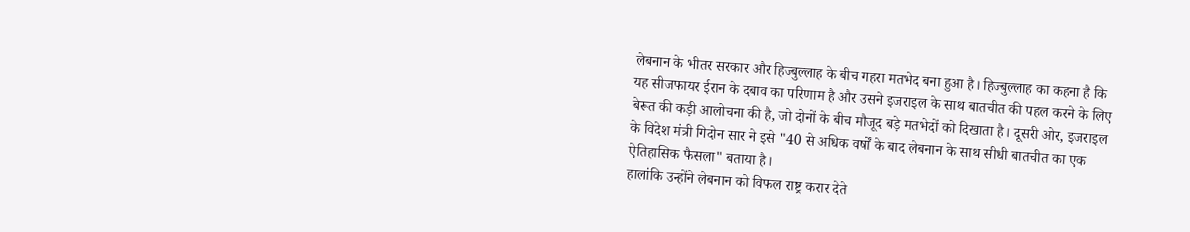लेबनान के भीतर सरकार और हिज्बुल्लाह के बीच गहरा मतभेद बना हुआ है। हिज्बुल्लाह का कहना है कि यह सीजफायर ईरान के दबाव का परिणाम है और उसने इजराइल के साथ बातचीत की पहल करने के लिए बेरूत की कड़ी आलोचना की है, जो दोनों के बीच मौजूद बड़े मतभेदों को दिखाता है। दूसरी ओर, इजराइल के विदेश मंत्री गिदोन सार ने इसे "40 से अधिक वर्षों के बाद लेबनान के साथ सीधी बातचीत का एक ऐतिहासिक फैसला" बताया है।
हालांकि उन्होंने लेबनान को विफल राष्ट्र करार देते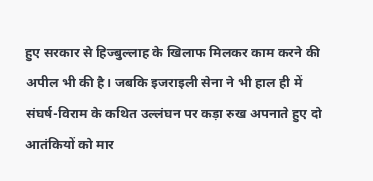हुए सरकार से हिज्बुल्लाह के खिलाफ मिलकर काम करने की अपील भी की है। जबकि इजराइली सेना ने भी हाल ही में संघर्ष-विराम के कथित उल्लंघन पर कड़ा रुख अपनाते हुए दो आतंकियों को मार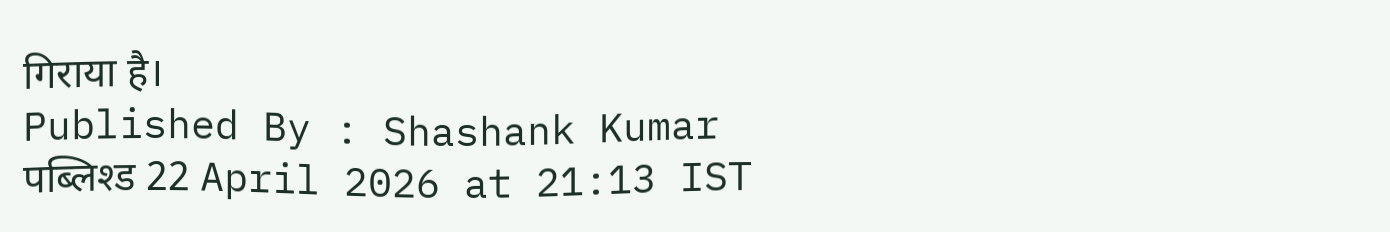गिराया है।
Published By : Shashank Kumar
पब्लिश्ड 22 April 2026 at 21:13 IST